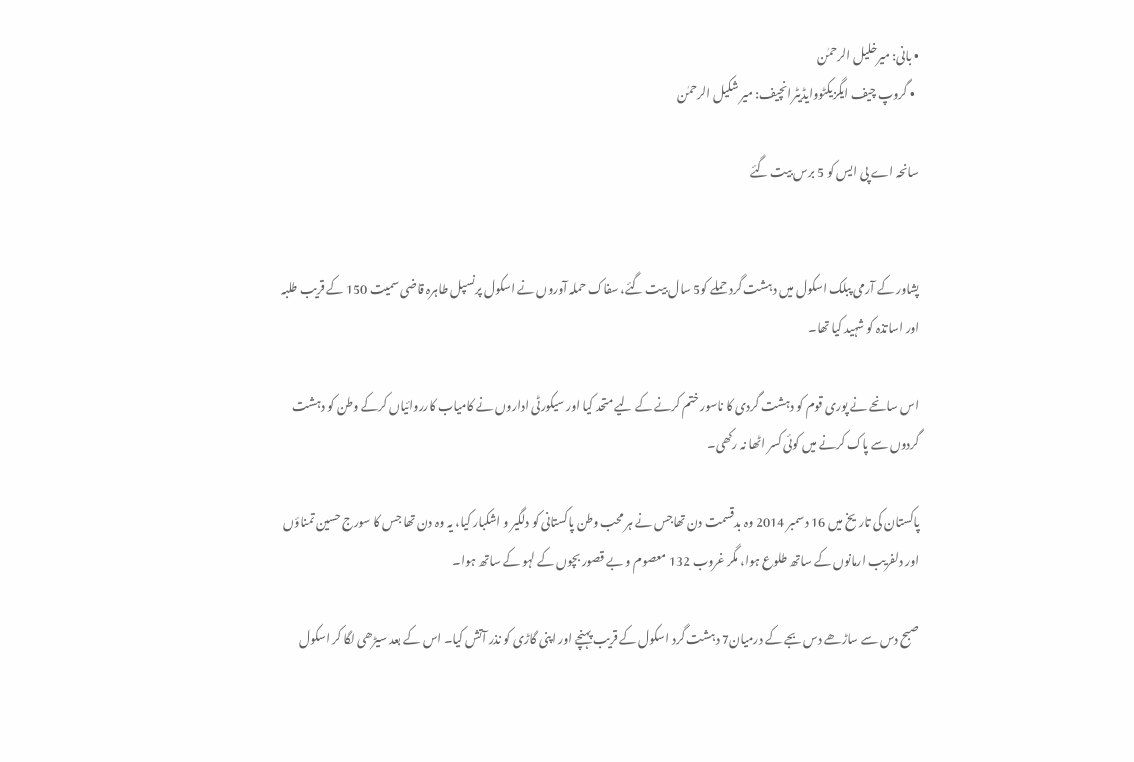• بانی: میرخلیل الرحمٰن
  • گروپ چیف ایگزیکٹووایڈیٹرانچیف: میر شکیل الرحمٰن

سانحہ اے پی ایس کو 5 برس بیت گئے


پشاور کے آرمی پبلک اسکول میں دہشت گرد حملے کو5 سال بیت گئے، سفاک حملہ آوروں نے اسکول پرنسپل طاہرہ قاضی سمیت 150 کے قریب طلبہ اور اساتذہ کو شہید کیا تھا۔

اس سانحے نے پوری قوم کو دہشت گردی کا ناسور ختم کرنے کے لیے متحد کیا اور سیکورٹی اداروں نے کامیاب کارروائیاں کرکے وطن کو دہشت گردوں سے پاک کرنے میں کوئی کسر اٹھا نہ رکھی۔

پاکستان کی تاریخ میں 16 دسمبر 2014 وہ بدقسمت دن تھاجس نے ہر محب وطن پاکستانی کو دلگیر و اشکبار کیا، یہ وہ دن تھا جس کا سورج حسین تمناؤں اور دلفریب ارمانوں کے ساتھ طلوع ہوا، مگر غروب 132 معصوم و بے قصور بچوں کے لہو کے ساتھ ہوا۔

صبح دس سے ساڑھے دس بجے کے درمیان7 دہشت گرد اسکول کے قریب پہنچے اور اپنی گاڑی کو نذر آتش کیا۔ اس کے بعد سیڑھی لگا کر اسکول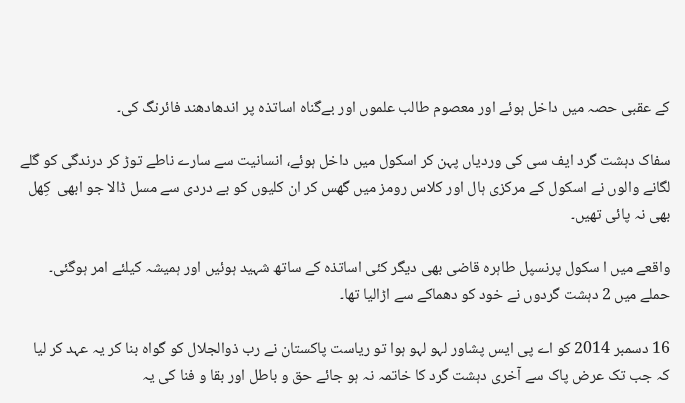کے عقبی حصہ میں داخل ہوئے اور معصوم طالب علموں اور بےگناہ اساتذہ پر اندھادھند فائرنگ کی۔

سفاک دہشت گرد ایف سی کی وردیاں پہن کر اسکول میں داخل ہوئے، انسانیت سے سارے ناطے توڑ کر درندگی کو گلے لگانے والوں نے اسکول کے مرکزی ہال اور کلاس رومز میں گھس کر ان کلیوں کو بے دردی سے مسل ڈالا جو ابھی  کِھل بھی نہ پائی تھیں۔

واقعے میں ا سکول پرنسپل طاہرہ قاضی بھی دیگر کئی اساتذہ کے ساتھ شہید ہوئیں اور ہمیشہ کیلئے امر ہوگئی۔ حملے میں 2 دہشت گردوں نے خود کو دھماکے سے اڑالیا تھا۔

16 دسمبر 2014 کو اے پی ایس پشاور لہو لہو ہوا تو ریاست پاکستان نے رب ذوالجلال کو گواہ بنا کر یہ عہد کر لیا کہ جب تک عرض پاک سے آخری دہشت گرد کا خاتمہ نہ ہو جائے حق و باطل اور بقا و فنا کی یہ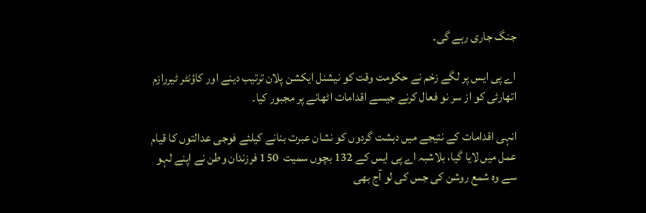جنگ جاری رہے گی۔

اے پی ایس پر لگے زخم نے حکومت وقت کو نیشنل ایکشن پلان ترتیب دینے اور کاؤنٹر ٹیررازم اتھارٹی کو از سر نو فعال کرنے جیسے اقدامات اٹھانے پر مجبور کیا۔

انہی اقدامات کے نتیجے میں دہشت گردوں کو نشان عبرت بنانے کیلئے فوجی عدالتوں کا قیام عمل میں لایا گیا، بلاشبہ اے پی ایس کے 132 بچوں سمیت  150 فرزندان وطن نے اپنے لہو سے وہ شمع روشن کی جس کی لو آج بھی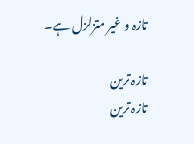تازہ و غیر متزلزل ہے۔

تازہ ترین
تازہ ترین